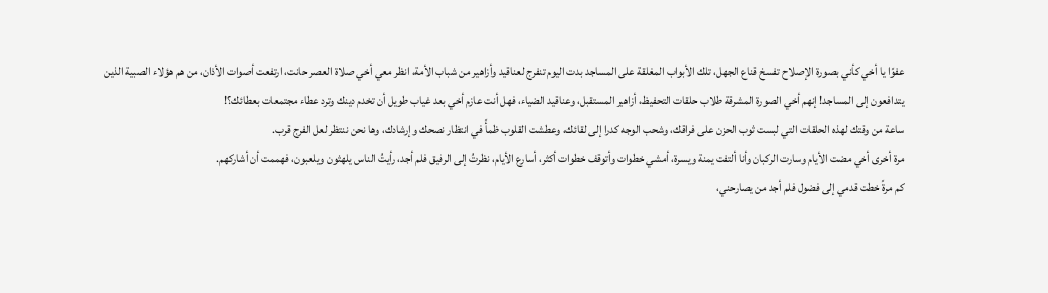عفوًا يا أخي كأني بصورة الإصلاح تفسخ قناع الجهل، تلك الأبواب المغلقة على المساجد بدت اليوم تنفرج لعناقيد وأزاهير من شباب الأمة، انظر معي أخي صلاة العصر حانت، ارتفعت أصوات الأذان، من هم هؤلاء الصبية الذين يتدافعون إلى المساجد! إنهم أخي الصورة المشرقة طلاب حلقات التحفيظ، أزاهير المستقبل، وعناقيد الضياء، فهل أنت عازم أخي بعد غياب طويل أن تخدم دينك وترد عطاء مجتمعات بعطائك؟!
ساعة من وقتك لهذه الحلقات التي لبست ثوب الحزن على فراقك، وشحب الوجه كدرا إلى لقائك، وعطشت القلوب ظمأً في انتظار نصحك وإرشادك، وها نحن ننتظر لعل الفرج قرب.
مرة أخرى أخي مضت الأيام وسارت الركبان وأنا ألتفت يمنة ويسرة، أمشي خطوات وأتوقف خطوات أكثر، أسارع الأيام، نظرتُ إلى الرفيق فلم أجد، رأيتُ الناس يلهثون ويلعبون، فهممت أن أشاركهم.
كم مرةً خطت قدمي إلى فضول فلم أجد من يصارحني،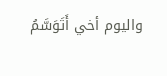واليوم أخي أَتَوَسَّمُ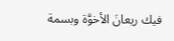فيك ريعانَ الأخوَّة وبسمة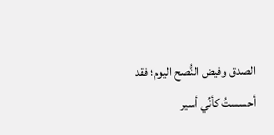الصدق وفيض النُّصح اليوم؛ فقد أحسستُ كأنِّي أسير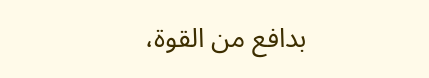بدافع من القوة،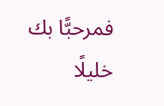فمرحبًّا بك خليلًا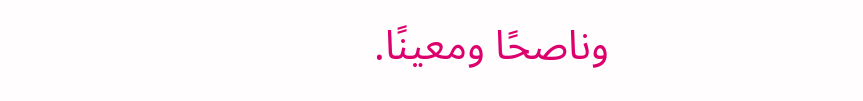وناصحًا ومعينًا.